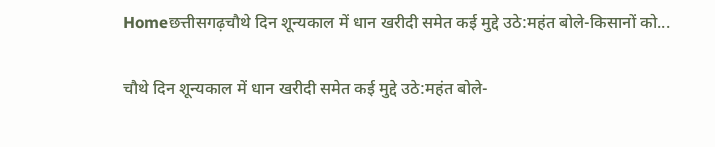Homeछत्तीसगढ़चौथे दिन शून्यकाल में धान खरीदी समेत कई मुद्दे उठे:महंत बोले-किसानों को...

चौथे दिन शून्यकाल में धान खरीदी समेत कई मुद्दे उठे:महंत बोले-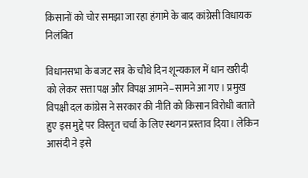किसानों को चोर समझा जा रहा हंगामे के बाद कांग्रेसी विधायक निलंबित

विधानसभा के बजट सत्र के चौथे दिन शून्यकाल में धान खरीदी को लेकर सत्ता पक्ष और विपक्ष आमने–सामने आ गए। प्रमुख विपक्षी दल कांग्रेस ने सरकार की नीति को किसान विरोधी बताते हुए इस मुद्दे पर विस्तृत चर्चा के लिए स्थगन प्रस्ताव दिया। लेकिन आसंदी ने इसे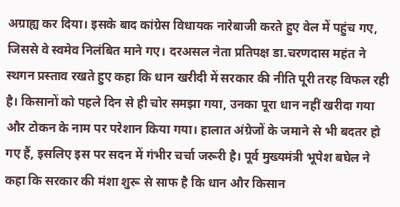अग्राह्य कर दिया। इसके बाद कांग्रेस विधायक नारेबाजी करते हुए वेल में पहुंच गए, जिससे वे स्वमेव निलंबित माने गए। दरअसल नेता प्रतिपक्ष डा.चरणदास महंत ने स्थगन प्रस्ताव रखते हुए कहा कि धान खरीदी में सरकार की नीति पूरी तरह विफल रही है। किसानों को पहले दिन से ही चोर समझा गया, उनका पूरा धान नहीं खरीदा गया और टोकन के नाम पर परेशान किया गया। हालात अंग्रेजों के जमाने से भी बदतर हो गए हैं, इसलिए इस पर सदन में गंभीर चर्चा जरूरी है। पूर्व मुख्यमंत्री भूपेश बघेल ने कहा कि सरकार की मंशा शुरू से साफ है कि धान और किसान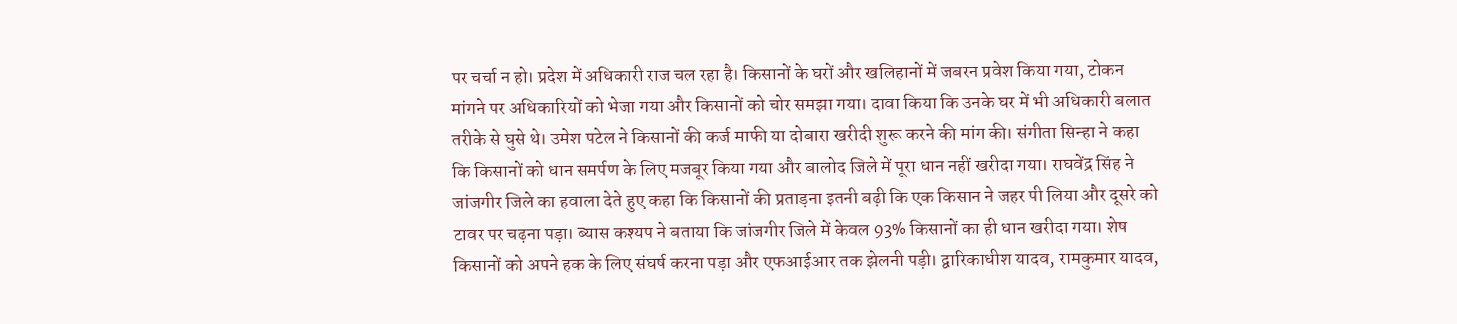पर चर्चा न हो। प्रदेश में अधिकारी राज चल रहा है। किसानों के घरों और खलिहानों में जबरन प्रवेश किया गया, टोकन मांगने पर अधिकारियों को भेजा गया और किसानों को चोर समझा गया। दावा किया कि उनके घर में भी अधिकारी बलात तरीके से घुसे थे। उमेश पटेल ने किसानों की कर्ज माफी या दोबारा खरीदी शुरू करने की मांग की। संगीता सिन्हा ने कहा कि किसानों को धान समर्पण के लिए मजबूर किया गया और बालोद जिले में पूरा धान नहीं खरीदा गया। राघवेंद्र सिंह ने जांजगीर जिले का हवाला देते हुए कहा कि किसानों की प्रताड़ना इतनी बढ़ी कि एक किसान ने जहर पी लिया और दूसरे को टावर पर चढ़ना पड़ा। ब्यास कश्यप ने बताया कि जांजगीर जिले में केवल 93% किसानों का ही धान खरीदा गया। शेष किसानों को अपने हक के लिए संघर्ष करना पड़ा और एफआईआर तक झेलनी पड़ी। द्वारिकाधीश यादव, रामकुमार यादव,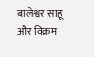बालेश्वर साहू और विक्रम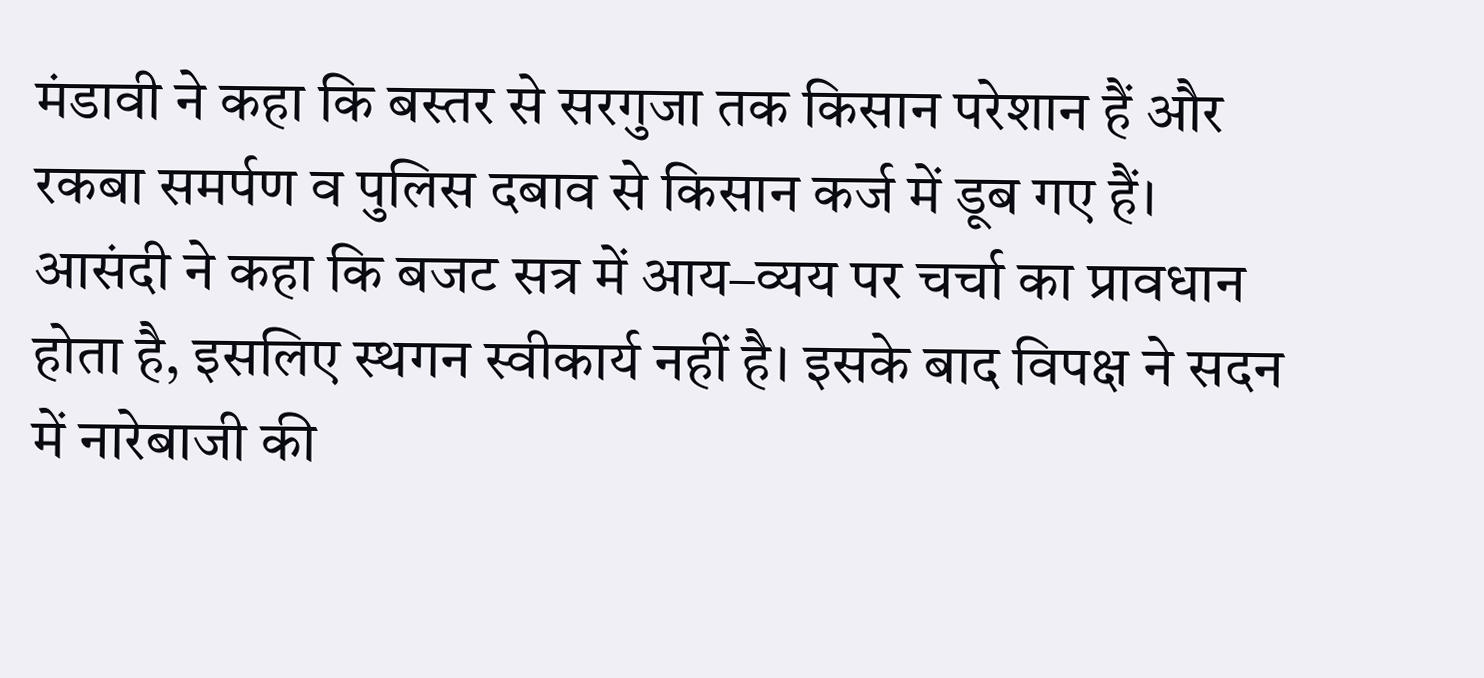मंडावी ने कहा कि बस्तर से सरगुजा तक किसान परेशान हैं और रकबा समर्पण व पुलिस दबाव से किसान कर्ज में डूब गए हैं। आसंदी ने कहा कि बजट सत्र में आय–व्यय पर चर्चा का प्रावधान होता है, इसलिए स्थगन स्वीकार्य नहीं है। इसके बाद विपक्ष ने सदन में नारेबाजी की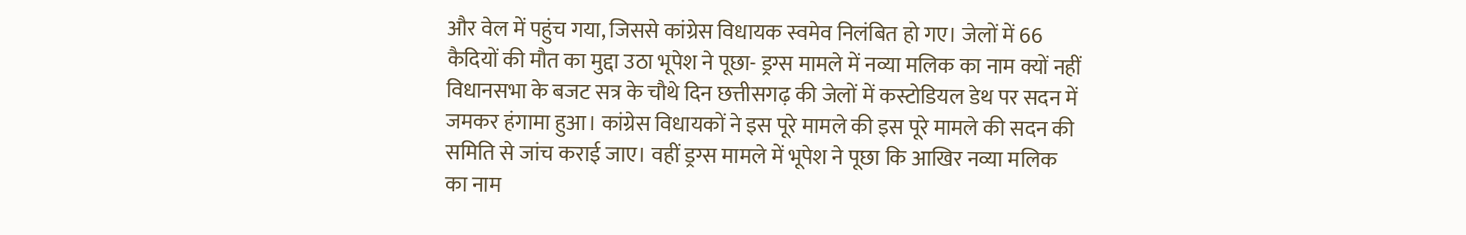और वेल में पहुंच गया, जिससे कांग्रेस विधायक स्वमेव निलंबित हो गए। जेलों में 66 कैदियों की मौत का मुद्दा उठा भूपेश ने पूछा- ड्रग्स मामले में नव्या मलिक का नाम क्यों नहीं विधानसभा के बजट सत्र के चौथे दिन छत्तीसगढ़ की जेलों में कस्टोडियल डेथ पर सदन में जमकर हंगामा हुआ। कांग्रेस विधायकों ने इस पूरे मामले की इस पूरे मामले की सदन की समिति से जांच कराई जाए। वहीं ड्रग्स मामले में भूपेश ने पूछा कि आखिर नव्या मलिक का नाम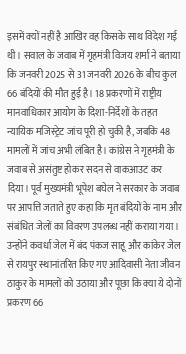इसमें क्यों नहीं है आखिर वह किसके साथ विदेश गई थी। सवाल के जवाब में गृहमंत्री विजय शर्मा ने बताया कि जनवरी 2025 से 31 जनवरी 2026 के बीच कुल 66 बंदियों की मौत हुई है। 18 प्रकरणों में राष्ट्रीय मानवाधिकार आयोग के दिशा-निर्देशों के तहत न्यायिक मजिस्ट्रेट जांच पूरी हो चुकी है, जबकि 48 मामलों में जांच अभी लंबित है। कांग्रेस ने गृहमंत्री के जवाब से असंतुष्ट होकर सदन से वाकआउट कर दिया। पूर्व मुख्यमंत्री भूपेश बघेल ने सरकार के जवाब पर आपत्ति जताते हुए कहा कि मृत बंदियों के नाम और संबंधित जेलों का विवरण उपलब्ध नहीं कराया गया। उन्होंने कवर्धा जेल में बंद पंकज साहू और कांकेर जेल से रायपुर स्थानांतरित किए गए आदिवासी नेता जीवन ठाकुर के मामलों को उठाया और पूछा कि क्या ये दोनों प्रकरण 66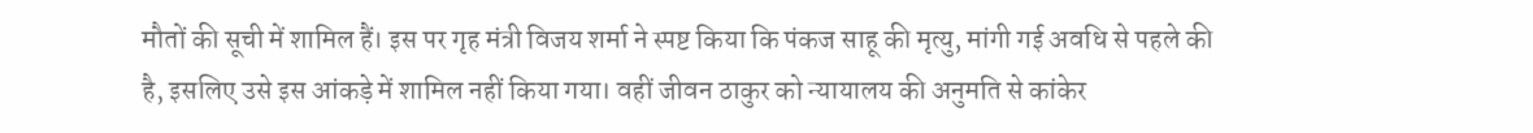मौतों की सूची में शामिल हैं। इस पर गृह मंत्री विजय शर्मा ने स्पष्ट किया कि पंकज साहू की मृत्यु, मांगी गई अवधि से पहले की है, इसलिए उसे इस आंकड़े में शामिल नहीं किया गया। वहीं जीवन ठाकुर को न्यायालय की अनुमति से कांकेर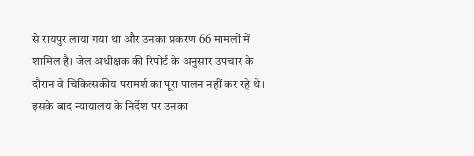से रायपुर लाया गया था और उनका प्रकरण 66 मामलों में शामिल है। जेल अधीक्षक की रिपोर्ट के अनुसार उपचार के दौरान वे चिकित्सकीय परामर्श का पूरा पालन नहीं कर रहे थे। इसके बाद न्यायालय के निर्देश पर उनका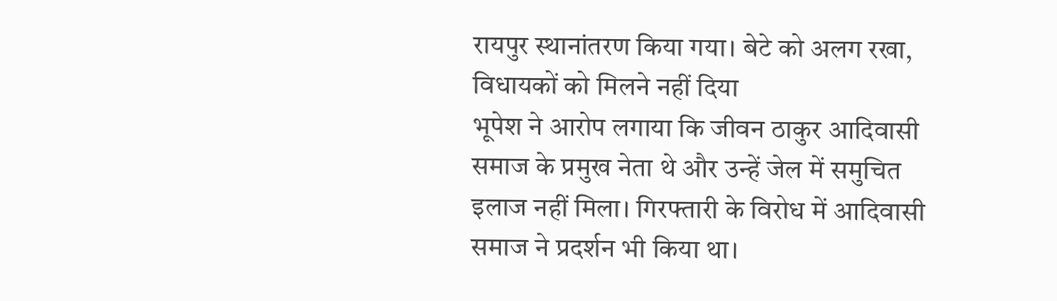रायपुर स्थानांतरण किया गया। बेटे को अलग रखा, विधायकों को मिलने नहीं दिया
भूपेश ने आरोप लगाया कि जीवन ठाकुर आदिवासी समाज के प्रमुख नेता थे और उन्हें जेल में समुचित इलाज नहीं मिला। गिरफ्तारी के विरोध में आदिवासी समाज ने प्रदर्शन भी किया था।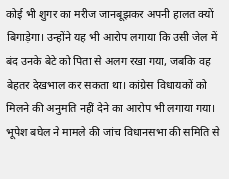कोई भी शुगर का मरीज जानबूझकर अपनी हालत क्यों बिगाड़ेगा। उन्होंने यह भी आरोप लगाया कि उसी जेल में बंद उनके बेटे को पिता से अलग रखा गया, जबकि वह बेहतर देखभाल कर सकता था। कांग्रेस विधायकों को मिलने की अनुमति नहीं देने का आरोप भी लगाया गया। भूपेश बघेल ने मामले की जांच विधानसभा की समिति से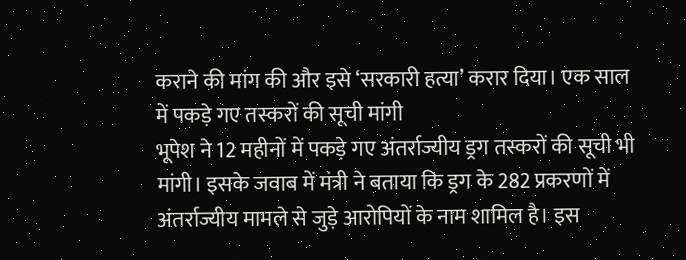कराने की मांग की और इसे ‘सरकारी हत्या’ करार दिया। एक साल में पकड़े गए तस्करों की सूची मांगी
भूपेश ने 12 महीनों में पकड़े गए अंतर्राज्यीय ड्रग तस्करों की सूची भी मांगी। इसके जवाब में मंत्री ने बताया कि ड्रग के 282 प्रकरणों में अंतर्राज्यीय मामले से जुड़े आरोपियों के नाम शामिल है। इस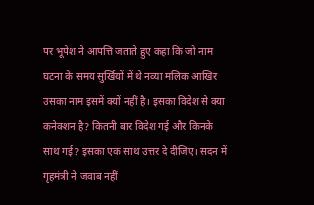पर भूपेश ने आपत्ति जताते हुए कहा कि जो नाम घटना के समय सुर्खियों में थे नव्या मलिक आखिर उसका नाम इसमें क्यों नहीं है। इसका विदेश से क्या कनेक्शन है? कितनी बार विदेश गई और किनके साथ गई? इसका एक साथ उत्तर दे दीजिए। सदन में गृहमंत्री ने जवाब नहीं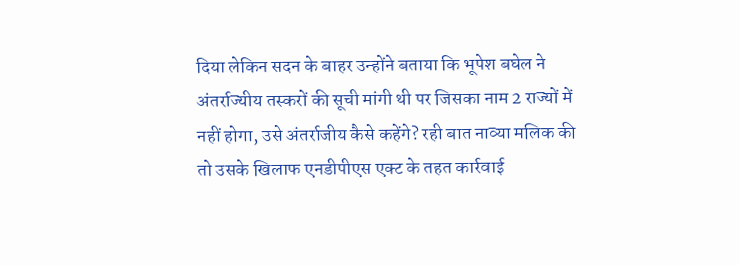दिया लेकिन सदन के बाहर उन्होंने बताया कि भूपेश बघेल ने अंतर्राज्यीय तस्करों की सूची मांगी थी पर जिसका नाम 2 राज्यों में नहीं होगा, उसे अंतर्राजीय कैसे कहेंगे? रही बात नाव्या मलिक की तो उसके खिलाफ एनडीपीएस एक्ट के तहत कार्रवाई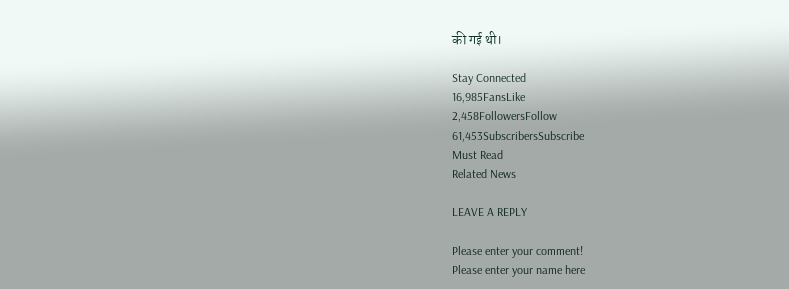की गई थी।

Stay Connected
16,985FansLike
2,458FollowersFollow
61,453SubscribersSubscribe
Must Read
Related News

LEAVE A REPLY

Please enter your comment!
Please enter your name here